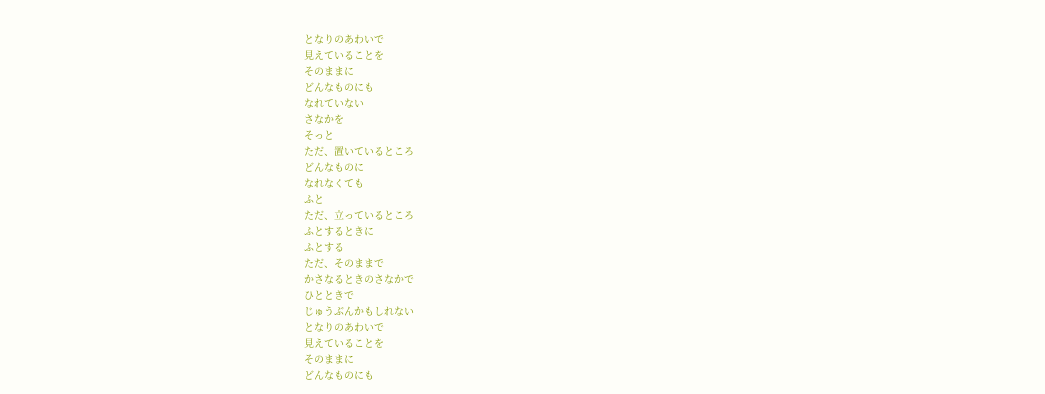となりのあわいで
見えていることを
そのままに
どんなものにも
なれていない
さなかを
そっと
ただ、置いているところ
どんなものに
なれなくても
ふと
ただ、立っているところ
ふとするときに
ふとする
ただ、そのままで
かさなるときのさなかで
ひとときで
じゅうぶんかもしれない
となりのあわいで
見えていることを
そのままに
どんなものにも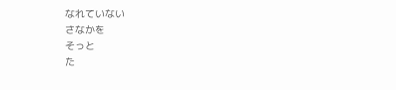なれていない
さなかを
そっと
た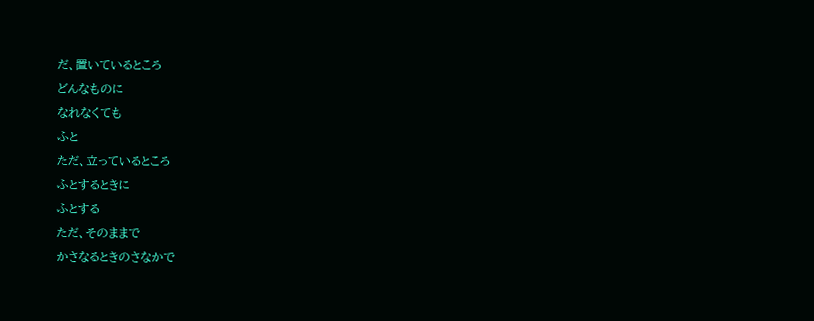だ、置いているところ
どんなものに
なれなくても
ふと
ただ、立っているところ
ふとするときに
ふとする
ただ、そのままで
かさなるときのさなかで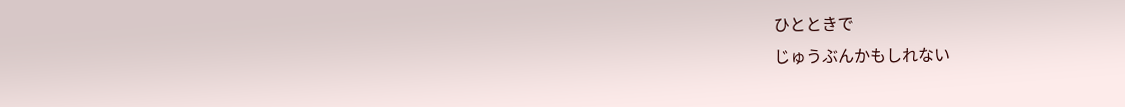ひとときで
じゅうぶんかもしれない